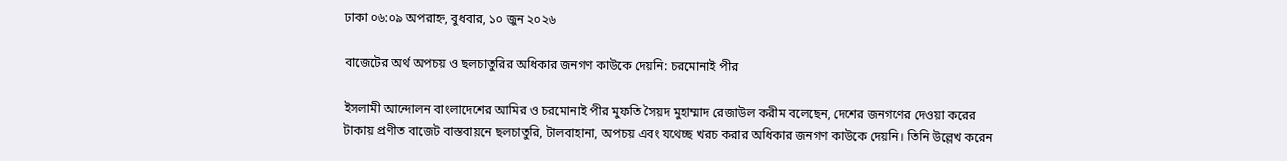ঢাকা ০৬:০৯ অপরাহ্ন, বুধবার, ১০ জুন ২০২৬

বাজেটের অর্থ অপচয় ও ছলচাতুরির অধিকার জনগণ কাউকে দেয়নি: চরমোনাই পীর

ইসলামী আন্দোলন বাংলাদেশের আমির ও চরমোনাই পীর মুফতি সৈয়দ মুহাম্মাদ রেজাউল করীম বলেছেন, দেশের জনগণের দেওয়া করের টাকায় প্রণীত বাজেট বাস্তবায়নে ছলচাতুরি, টালবাহানা, অপচয় এবং যথেচ্ছ খরচ করার অধিকার জনগণ কাউকে দেয়নি। তিনি উল্লেখ করেন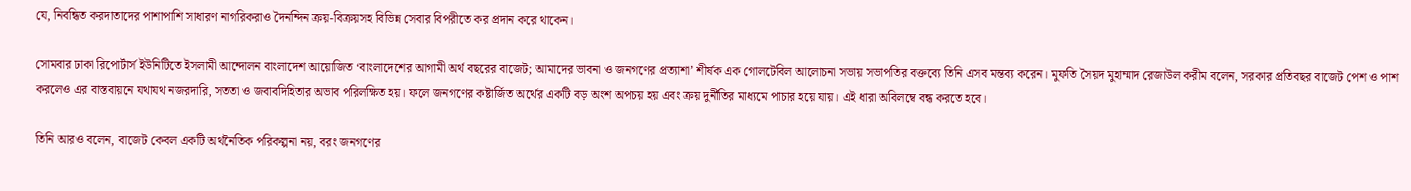যে, নিবন্ধিত করদাতাদের পাশাপাশি সাধারণ নাগরিকরাও দৈনন্দিন ক্রয়-বিক্রয়সহ বিভিন্ন সেবার বিপরীতে কর প্রদান করে থাকেন।

সোমবার ঢাকা রিপোর্টার্স ইউনিটিতে ইসলামী আন্দোলন বাংলাদেশ আয়োজিত ‘বাংলাদেশের আগামী অর্থ বছরের বাজেট; আমাদের ভাবনা ও জনগণের প্রত্যাশা’ শীর্ষক এক গোলটেবিল আলোচনা সভায় সভাপতির বক্তব্যে তিনি এসব মন্তব্য করেন। মুফতি সৈয়দ মুহাম্মাদ রেজাউল করীম বলেন, সরকার প্রতিবছর বাজেট পেশ ও পাশ করলেও এর বাস্তবায়নে যথাযথ নজরদারি, সততা ও জবাবদিহিতার অভাব পরিলক্ষিত হয়। ফলে জনগণের কষ্টার্জিত অর্থের একটি বড় অংশ অপচয় হয় এবং ক্রয় দুর্নীতির মাধ্যমে পাচার হয়ে যায়। এই ধারা অবিলম্বে বন্ধ করতে হবে।

তিনি আরও বলেন, বাজেট কেবল একটি অর্থনৈতিক পরিকল্পনা নয়, বরং জনগণের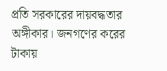প্রতি সরকারের দায়বদ্ধতার অঙ্গীকার। জনগণের করের টাকায়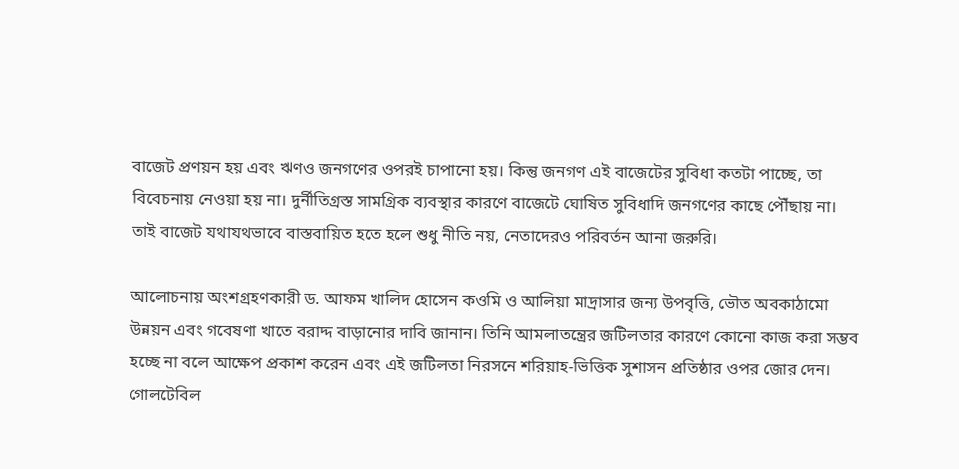বাজেট প্রণয়ন হয় এবং ঋণও জনগণের ওপরই চাপানো হয়। কিন্তু জনগণ এই বাজেটের সুবিধা কতটা পাচ্ছে, তা বিবেচনায় নেওয়া হয় না। দুর্নীতিগ্রস্ত সামগ্রিক ব্যবস্থার কারণে বাজেটে ঘোষিত সুবিধাদি জনগণের কাছে পৌঁছায় না। তাই বাজেট যথাযথভাবে বাস্তবায়িত হতে হলে শুধু নীতি নয়, নেতাদেরও পরিবর্তন আনা জরুরি।

আলোচনায় অংশগ্রহণকারী ড. আফম খালিদ হোসেন কওমি ও আলিয়া মাদ্রাসার জন্য উপবৃত্তি, ভৌত অবকাঠামো উন্নয়ন এবং গবেষণা খাতে বরাদ্দ বাড়ানোর দাবি জানান। তিনি আমলাতন্ত্রের জটিলতার কারণে কোনো কাজ করা সম্ভব হচ্ছে না বলে আক্ষেপ প্রকাশ করেন এবং এই জটিলতা নিরসনে শরিয়াহ-ভিত্তিক সুশাসন প্রতিষ্ঠার ওপর জোর দেন। গোলটেবিল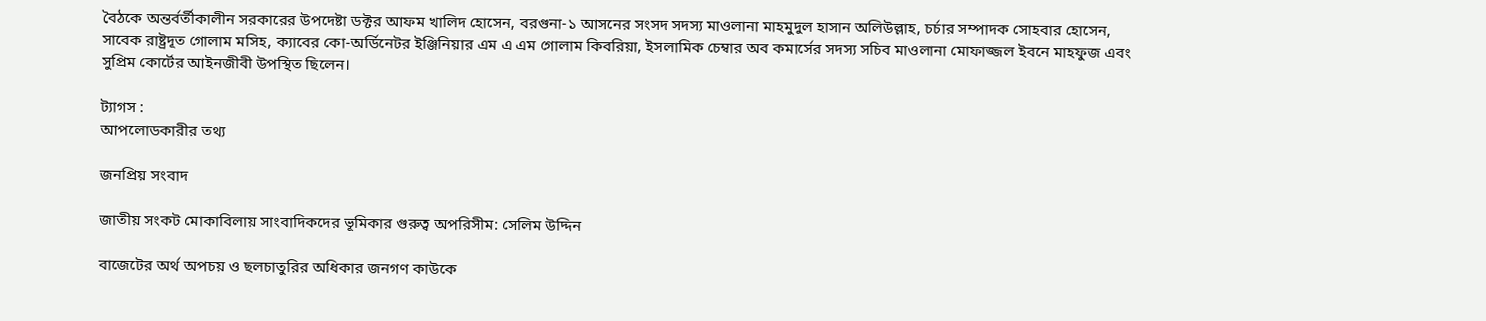বৈঠকে অন্তর্বর্তীকালীন সরকারের উপদেষ্টা ডক্টর আফম খালিদ হোসেন, বরগুনা-১ আসনের সংসদ সদস্য মাওলানা মাহমুদুল হাসান অলিউল্লাহ, চর্চার সম্পাদক সোহবার হোসেন, সাবেক রাষ্ট্রদূত গোলাম মসিহ, ক্যাবের কো-অর্ডিনেটর ইঞ্জিনিয়ার এম এ এম গোলাম কিবরিয়া, ইসলামিক চেম্বার অব কমার্সের সদস্য সচিব মাওলানা মোফাজ্জল ইবনে মাহফুজ এবং সুপ্রিম কোর্টের আইনজীবী উপস্থিত ছিলেন।

ট্যাগস :
আপলোডকারীর তথ্য

জনপ্রিয় সংবাদ

জাতীয় সংকট মোকাবিলায় সাংবাদিকদের ভূমিকার গুরুত্ব অপরিসীম: সেলিম উদ্দিন

বাজেটের অর্থ অপচয় ও ছলচাতুরির অধিকার জনগণ কাউকে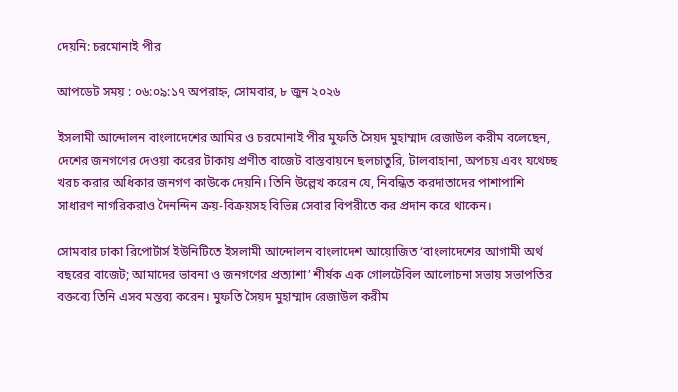দেয়নি: চরমোনাই পীর

আপডেট সময় : ০৬:০৯:১৭ অপরাহ্ন, সোমবার, ৮ জুন ২০২৬

ইসলামী আন্দোলন বাংলাদেশের আমির ও চরমোনাই পীর মুফতি সৈয়দ মুহাম্মাদ রেজাউল করীম বলেছেন, দেশের জনগণের দেওয়া করের টাকায় প্রণীত বাজেট বাস্তবায়নে ছলচাতুরি, টালবাহানা, অপচয় এবং যথেচ্ছ খরচ করার অধিকার জনগণ কাউকে দেয়নি। তিনি উল্লেখ করেন যে, নিবন্ধিত করদাতাদের পাশাপাশি সাধারণ নাগরিকরাও দৈনন্দিন ক্রয়-বিক্রয়সহ বিভিন্ন সেবার বিপরীতে কর প্রদান করে থাকেন।

সোমবার ঢাকা রিপোর্টার্স ইউনিটিতে ইসলামী আন্দোলন বাংলাদেশ আয়োজিত ‘বাংলাদেশের আগামী অর্থ বছরের বাজেট; আমাদের ভাবনা ও জনগণের প্রত্যাশা’ শীর্ষক এক গোলটেবিল আলোচনা সভায় সভাপতির বক্তব্যে তিনি এসব মন্তব্য করেন। মুফতি সৈয়দ মুহাম্মাদ রেজাউল করীম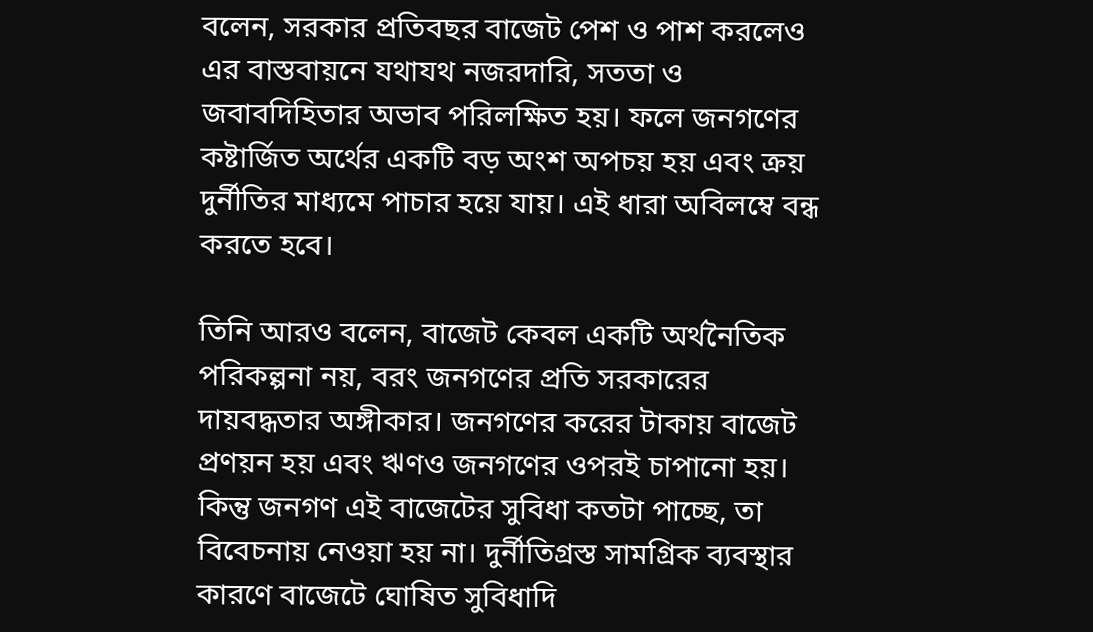বলেন, সরকার প্রতিবছর বাজেট পেশ ও পাশ করলেও এর বাস্তবায়নে যথাযথ নজরদারি, সততা ও জবাবদিহিতার অভাব পরিলক্ষিত হয়। ফলে জনগণের কষ্টার্জিত অর্থের একটি বড় অংশ অপচয় হয় এবং ক্রয় দুর্নীতির মাধ্যমে পাচার হয়ে যায়। এই ধারা অবিলম্বে বন্ধ করতে হবে।

তিনি আরও বলেন, বাজেট কেবল একটি অর্থনৈতিক পরিকল্পনা নয়, বরং জনগণের প্রতি সরকারের দায়বদ্ধতার অঙ্গীকার। জনগণের করের টাকায় বাজেট প্রণয়ন হয় এবং ঋণও জনগণের ওপরই চাপানো হয়। কিন্তু জনগণ এই বাজেটের সুবিধা কতটা পাচ্ছে, তা বিবেচনায় নেওয়া হয় না। দুর্নীতিগ্রস্ত সামগ্রিক ব্যবস্থার কারণে বাজেটে ঘোষিত সুবিধাদি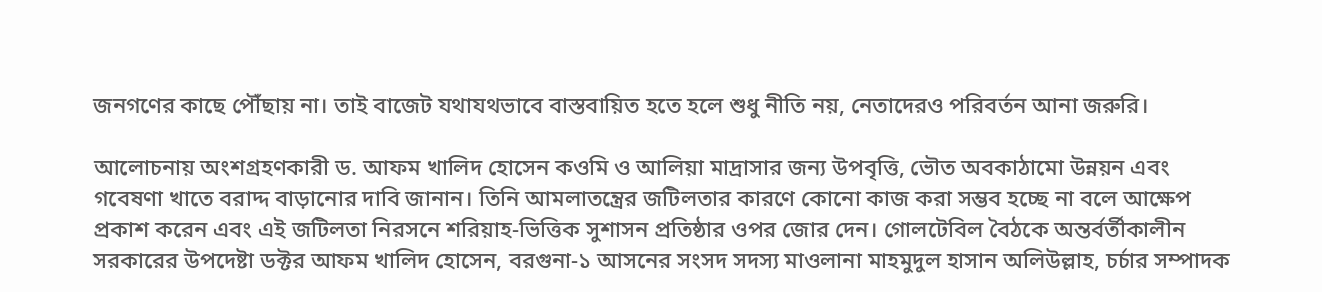জনগণের কাছে পৌঁছায় না। তাই বাজেট যথাযথভাবে বাস্তবায়িত হতে হলে শুধু নীতি নয়, নেতাদেরও পরিবর্তন আনা জরুরি।

আলোচনায় অংশগ্রহণকারী ড. আফম খালিদ হোসেন কওমি ও আলিয়া মাদ্রাসার জন্য উপবৃত্তি, ভৌত অবকাঠামো উন্নয়ন এবং গবেষণা খাতে বরাদ্দ বাড়ানোর দাবি জানান। তিনি আমলাতন্ত্রের জটিলতার কারণে কোনো কাজ করা সম্ভব হচ্ছে না বলে আক্ষেপ প্রকাশ করেন এবং এই জটিলতা নিরসনে শরিয়াহ-ভিত্তিক সুশাসন প্রতিষ্ঠার ওপর জোর দেন। গোলটেবিল বৈঠকে অন্তর্বর্তীকালীন সরকারের উপদেষ্টা ডক্টর আফম খালিদ হোসেন, বরগুনা-১ আসনের সংসদ সদস্য মাওলানা মাহমুদুল হাসান অলিউল্লাহ, চর্চার সম্পাদক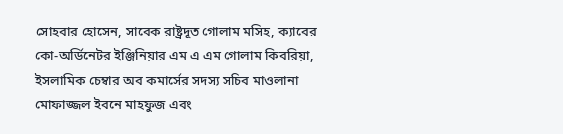সোহবার হোসেন, সাবেক রাষ্ট্রদূত গোলাম মসিহ, ক্যাবের কো-অর্ডিনেটর ইঞ্জিনিয়ার এম এ এম গোলাম কিবরিয়া, ইসলামিক চেম্বার অব কমার্সের সদস্য সচিব মাওলানা মোফাজ্জল ইবনে মাহফুজ এবং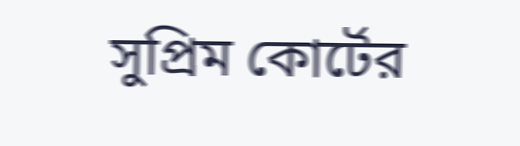সুপ্রিম কোর্টের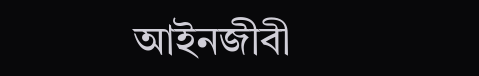আইনজীবী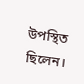উপস্থিত ছিলেন।